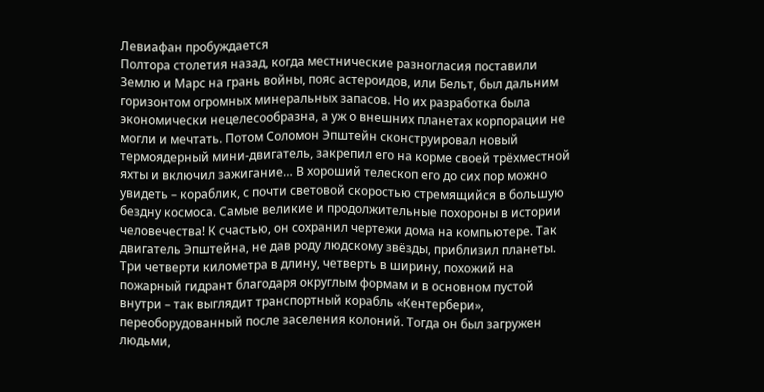Левиафан пробуждается
Полтора столетия назад, когда местнические разногласия поставили Землю и Марс на грань войны, пояс астероидов, или Бельт, был дальним горизонтом огромных минеральных запасов. Но их разработка была экономически нецелесообразна, а уж о внешних планетах корпорации не могли и мечтать. Потом Соломон Эпштейн сконструировал новый термоядерный мини-двигатель, закрепил его на корме своей трёхместной яхты и включил зажигание… В хороший телескоп его до сих пор можно увидеть – кораблик, с почти световой скоростью стремящийся в большую бездну космоса. Самые великие и продолжительные похороны в истории человечества! К счастью, он сохранил чертежи дома на компьютере. Так двигатель Эпштейна, не дав роду людскому звёзды, приблизил планеты.
Три четверти километра в длину, четверть в ширину, похожий на пожарный гидрант благодаря округлым формам и в основном пустой внутри – так выглядит транспортный корабль «Кентербери», переоборудованный после заселения колоний. Тогда он был загружен людьми,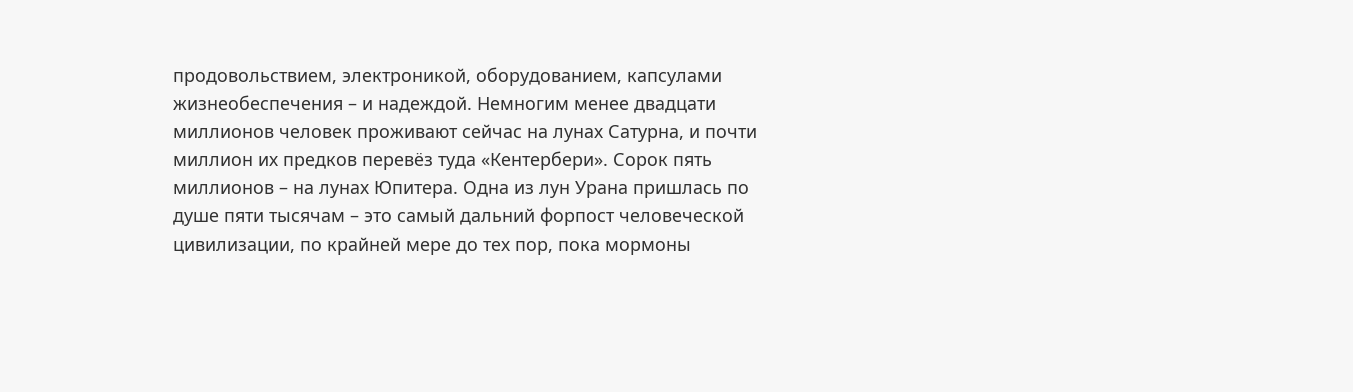продовольствием, электроникой, оборудованием, капсулами жизнеобеспечения – и надеждой. Немногим менее двадцати миллионов человек проживают сейчас на лунах Сатурна, и почти миллион их предков перевёз туда «Кентербери». Сорок пять миллионов – на лунах Юпитера. Одна из лун Урана пришлась по душе пяти тысячам – это самый дальний форпост человеческой цивилизации, по крайней мере до тех пор, пока мормоны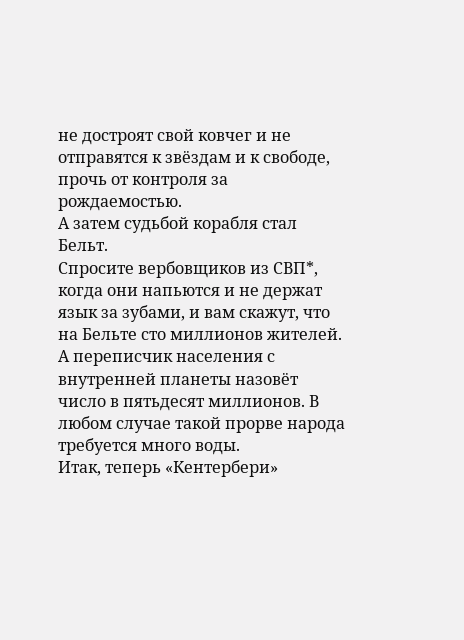не достроят свой ковчег и не отправятся к звёздам и к свободе, прочь от контроля за рождаемостью.
А затем судьбой корабля стал Бельт.
Спросите вербовщиков из СВП*, когда они напьются и не держат язык за зубами, и вам скажут, что на Бельте сто миллионов жителей. А переписчик населения с внутренней планеты назовёт число в пятьдесят миллионов. В любом случае такой прорве народа требуется много воды.
Итак, теперь «Кентербери»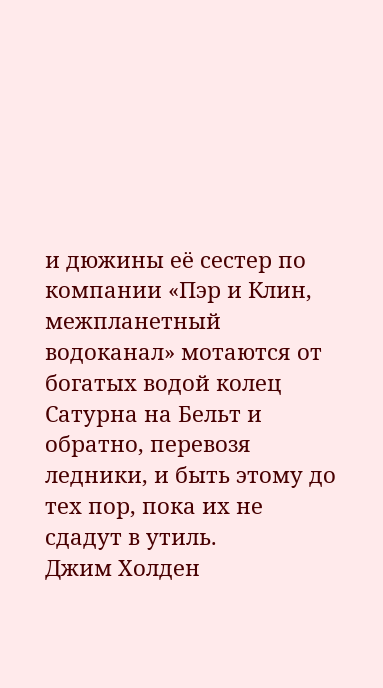и дюжины её сестер по компании «Пэр и Клин, межпланетный водоканал» мотаются от богатых водой колец Сатурна на Бельт и обратно, перевозя ледники, и быть этому до тех пор, пока их не сдадут в утиль.
Джим Холден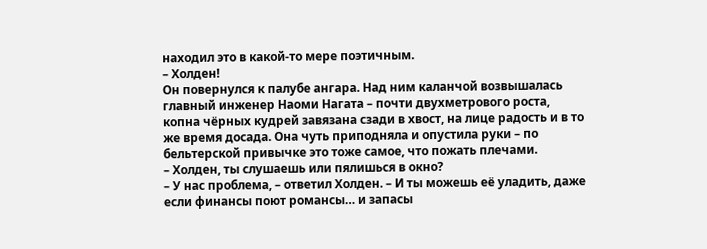находил это в какой-то мере поэтичным.
– Холден!
Он повернулся к палубе ангара. Над ним каланчой возвышалась главный инженер Наоми Нагата – почти двухметрового роста, копна чёрных кудрей завязана сзади в хвост, на лице радость и в то же время досада. Она чуть приподняла и опустила руки – по бельтерской привычке это тоже самое, что пожать плечами.
– Холден, ты слушаешь или пялишься в окно?
– У нас проблема, – ответил Холден. – И ты можешь её уладить, даже если финансы поют романсы… и запасы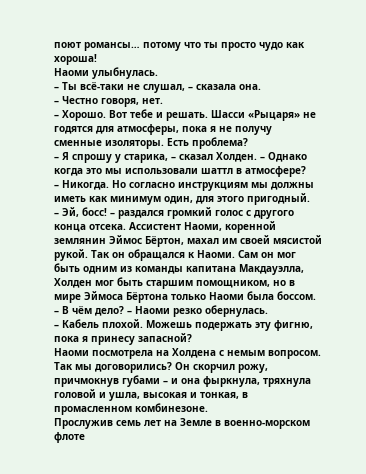поют романсы… потому что ты просто чудо как хороша!
Наоми улыбнулась.
– Ты всё-таки не слушал, – сказала она.
– Честно говоря, нет.
– Хорошо. Вот тебе и решать. Шасси «Рыцаря» не годятся для атмосферы, пока я не получу сменные изоляторы. Есть проблема?
– Я спрошу у старика, – сказал Холден. – Однако когда это мы использовали шаттл в атмосфере?
– Никогда. Но согласно инструкциям мы должны иметь как минимум один, для этого пригодный.
– Эй, босс! – раздался громкий голос с другого конца отсека. Ассистент Наоми, коренной землянин Эймос Бёртон, махал им своей мясистой рукой. Так он обращался к Наоми. Сам он мог быть одним из команды капитана Макдауэлла, Холден мог быть старшим помощником, но в мире Эймоса Бёртона только Наоми была боссом.
– В чём дело? – Наоми резко обернулась.
– Кабель плохой. Можешь подержать эту фигню, пока я принесу запасной?
Наоми посмотрела на Холдена с немым вопросом. Так мы договорились? Он скорчил рожу, причмокнув губами – и она фыркнула, тряхнула головой и ушла, высокая и тонкая, в промасленном комбинезоне.
Прослужив семь лет на Земле в военно-морском флоте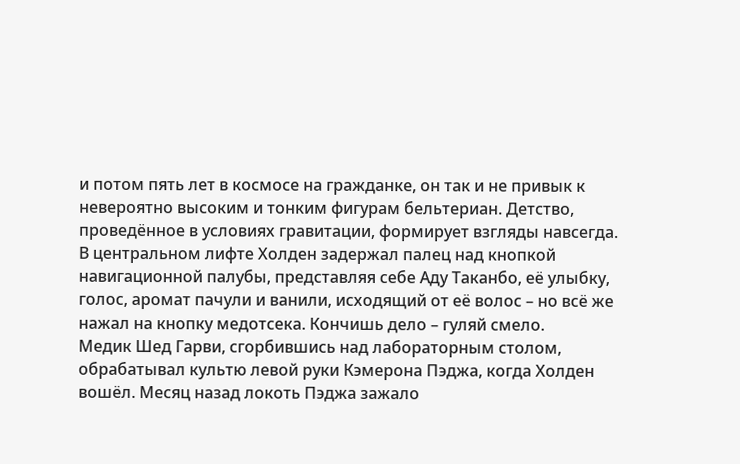и потом пять лет в космосе на гражданке, он так и не привык к невероятно высоким и тонким фигурам бельтериан. Детство, проведённое в условиях гравитации, формирует взгляды навсегда.
В центральном лифте Холден задержал палец над кнопкой навигационной палубы, представляя себе Аду Таканбо, её улыбку, голос, аромат пачули и ванили, исходящий от её волос – но всё же нажал на кнопку медотсека. Кончишь дело – гуляй смело.
Медик Шед Гарви, сгорбившись над лабораторным столом, обрабатывал культю левой руки Кэмерона Пэджа, когда Холден вошёл. Месяц назад локоть Пэджа зажало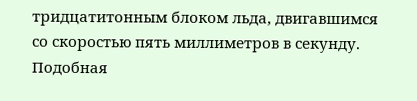тридцатитонным блоком льда, двигавшимся со скоростью пять миллиметров в секунду. Подобная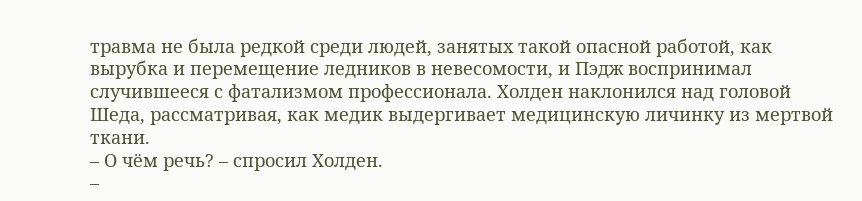травма не была редкой среди людей, занятых такой опасной работой, как вырубка и перемещение ледников в невесомости, и Пэдж воспринимал случившееся с фатализмом профессионала. Холден наклонился над головой Шеда, рассматривая, как медик выдергивает медицинскую личинку из мертвой ткани.
– О чём речь? – спросил Холден.
–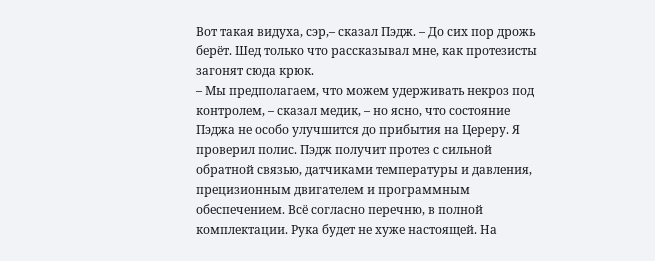Вот такая видуха, сэр,– сказал Пэдж. – До сих пор дрожь берёт. Шед только что рассказывал мне, как протезисты загонят сюда крюк.
– Мы предполагаем, что можем удерживать некроз под контролем, – сказал медик, – но ясно, что состояние Пэджа не особо улучшится до прибытия на Цереру. Я проверил полис. Пэдж получит протез с сильной обратной связью, датчиками температуры и давления, прецизионным двигателем и программным обеспечением. Всё согласно перечню, в полной комплектации. Рука будет не хуже настоящей. На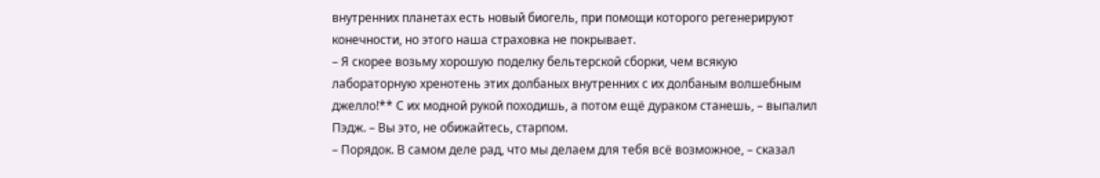внутренних планетах есть новый биогель, при помощи которого регенерируют конечности, но этого наша страховка не покрывает.
– Я скорее возьму хорошую поделку бельтерской сборки, чем всякую лабораторную хренотень этих долбаных внутренних с их долбаным волшебным джелло!** С их модной рукой походишь, а потом ещё дураком станешь, – выпалил Пэдж. – Вы это, не обижайтесь, старпом.
– Порядок. В самом деле рад, что мы делаем для тебя всё возможное, – сказал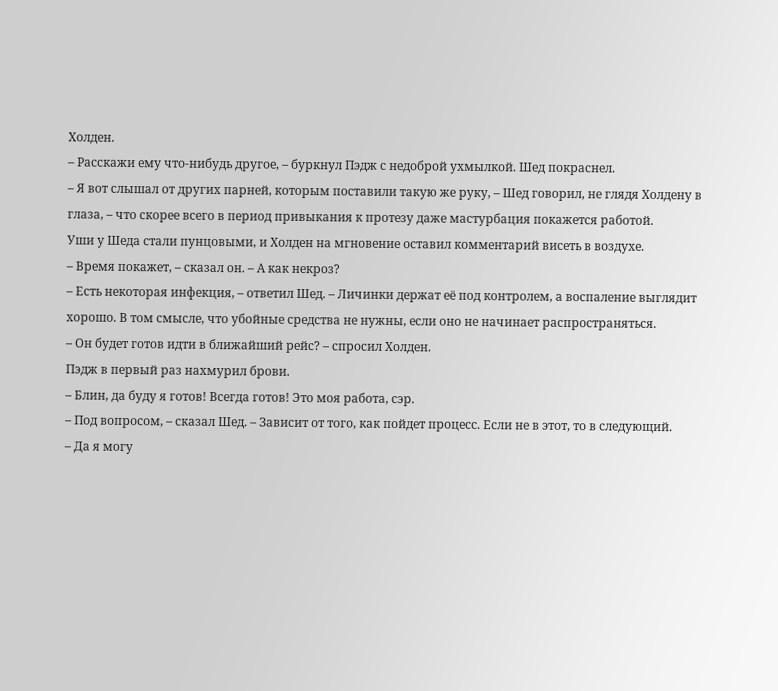Холден.
– Расскажи ему что-нибудь другое, – буркнул Пэдж с недоброй ухмылкой. Шед покраснел.
– Я вот слышал от других парней, которым поставили такую же руку, – Шед говорил, не глядя Холдену в глаза, – что скорее всего в период привыкания к протезу даже мастурбация покажется работой.
Уши у Шеда стали пунцовыми, и Холден на мгновение оставил комментарий висеть в воздухе.
– Время покажет, – сказал он. – А как некроз?
– Есть некоторая инфекция, – ответил Шед. – Личинки держат её под контролем, а воспаление выглядит хорошо. В том смысле, что убойные средства не нужны, если оно не начинает распространяться.
– Он будет готов идти в ближайший рейс? – спросил Холден.
Пэдж в первый раз нахмурил брови.
– Блин, да буду я готов! Всегда готов! Это моя работа, сэр.
– Под вопросом, – сказал Шед. – Зависит от того, как пойдет процесс. Если не в этот, то в следующий.
– Да я могу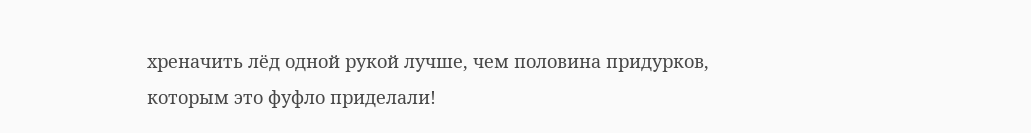хреначить лёд одной рукой лучше, чем половина придурков, которым это фуфло приделали!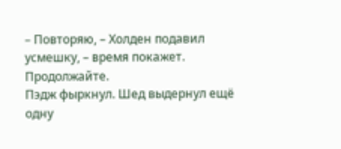– Повторяю, – Холден подавил усмешку, – время покажет. Продолжайте.
Пэдж фыркнул. Шед выдернул ещё одну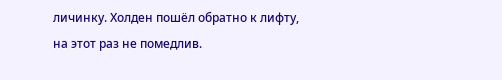личинку. Холден пошёл обратно к лифту, на этот раз не помедлив.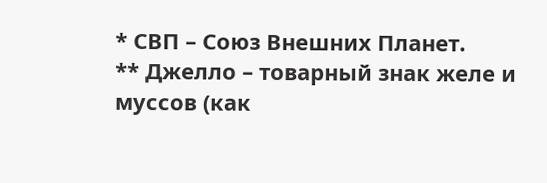* СВП – Союз Внешних Планет.
** Джелло – товарный знак желе и муссов (как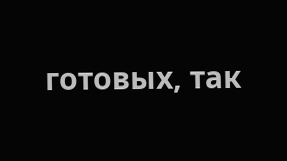готовых, так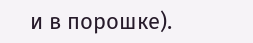и в порошке).